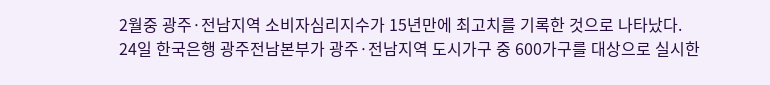2월중 광주·전남지역 소비자심리지수가 15년만에 최고치를 기록한 것으로 나타났다.
24일 한국은행 광주전남본부가 광주·전남지역 도시가구 중 600가구를 대상으로 실시한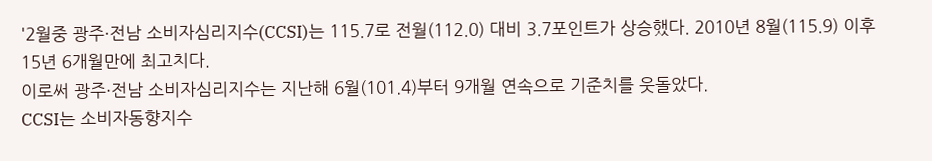'2월중 광주·전남 소비자심리지수(CCSI)는 115.7로 전월(112.0) 대비 3.7포인트가 상승했다. 2010년 8월(115.9) 이후 15년 6개월만에 최고치다.
이로써 광주·전남 소비자심리지수는 지난해 6월(101.4)부터 9개월 연속으로 기준치를 웃돌았다.
CCSI는 소비자동향지수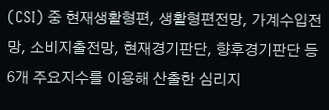(CSI) 중 현재생활형편, 생활형편전망, 가계수입전망, 소비지출전망, 현재경기판단, 향후경기판단 등 6개 주요지수를 이용해 산출한 심리지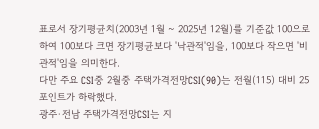표로서 장기평균치(2003년 1월 ~ 2025년 12월)를 기준값 100으로 하여 100보다 크면 장기평균보다 '낙관적'임을, 100보다 작으면 '비관적'임을 의미한다.
다만 주요 CSI중 2월중 주택가격전망CSI(90)는 전월(115) 대비 25포인트가 하락했다.
광주·전남 주택가격전망CSI는 지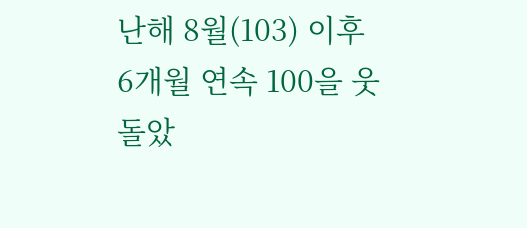난해 8월(103) 이후 6개월 연속 100을 웃돌았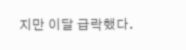지만 이달 급락했다.